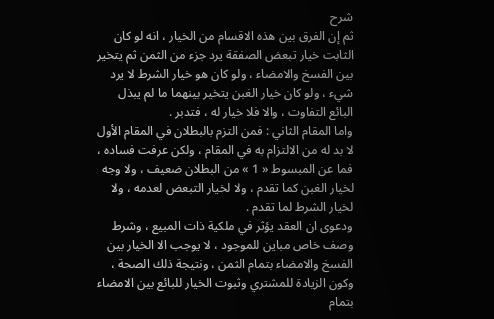شرح
ثم إن الفرق بين هذه الاقسام من الخيار ، انه لو كان الثابت خيار تبعض الصفقة يرد جزء من الثمن ثم يتخير بين الفسخ والامضاء ، ولو كان هو خيار الشرط لا يرد شيء ، ولو كان خيار الغبن يتخير بينهما ما لم يبذل البائع التفاوت ، والا فلا خيار له ، فتدبر .
واما المقام الثاني : فمن التزم بالبطلان في المقام الأول لا بد له من الالتزام به في المقام ، ولكن عرفت فساده ، فما عن المبسوط « 1 » من البطلان ضعيف ، ولا وجه لخيار الغبن كما تقدم ، ولا لخيار التبعض لعدمه ، ولا لخيار الشرط لما تقدم .
ودعوى ان العقد يؤثر في ملكية ذات المبيع ، وشرط وصف خاص مباين للموجود ، لا يوجب الا الخيار بين الفسخ والامضاء بتمام الثمن ، ونتيجة ذلك الصحة ، وكون الزيادة للمشتري وثبوت الخيار للبائع بين الامضاء بتمام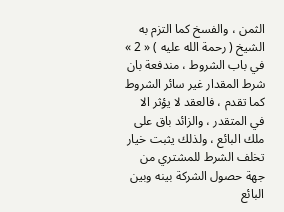الثمن ، والفسخ كما التزم به الشيخ ( رحمة الله عليه ) « 2 » في باب الشروط ، مندفعة بان شرط المقدار غير سائر الشروط كما تقدم ، فالعقد لا يؤثر الا في المتقدر ، والزائد باق على ملك البائع ، ولذلك يثبت خيار تخلف الشرط للمشتري من جهة حصول الشركة بينه وبين البائع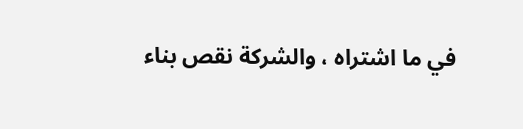في ما اشتراه ، والشركة نقص بناء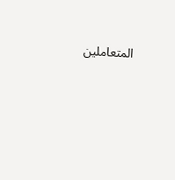المتعاملين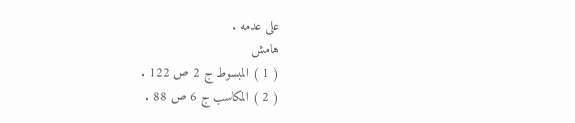على عدمه .
هامش
( 1 ) المبسوط ج 2 ص 122 .
( 2 ) المكاسب ج 6 ص 88 .